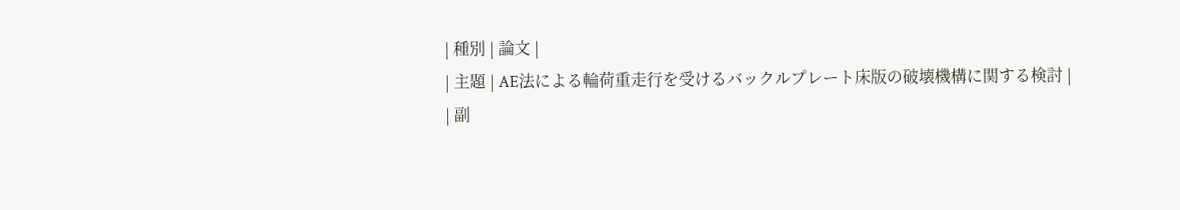| 種別 | 論文 |
| 主題 | AE法による輪荷重走行を受けるバックルプレート床版の破壊機構に関する検討 |
| 副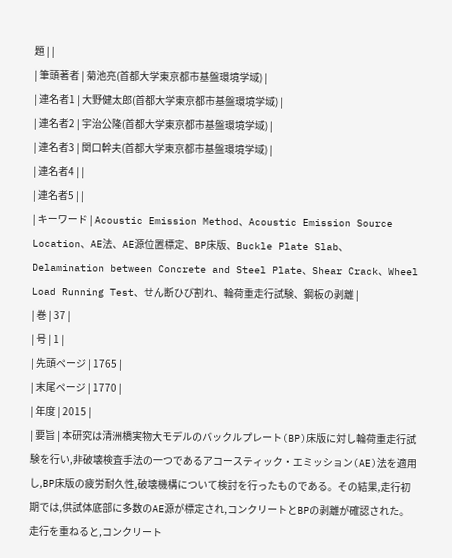題 | |
| 筆頭著者 | 菊池亮(首都大学東京都市基盤環境学域) |
| 連名者1 | 大野健太郎(首都大学東京都市基盤環境学域) |
| 連名者2 | 宇治公隆(首都大学東京都市基盤環境学域) |
| 連名者3 | 関口幹夫(首都大学東京都市基盤環境学域) |
| 連名者4 | |
| 連名者5 | |
| キーワード | Acoustic Emission Method、Acoustic Emission Source Location、AE法、AE源位置標定、BP床版、Buckle Plate Slab、Delamination between Concrete and Steel Plate、Shear Crack、Wheel Load Running Test、せん断ひび割れ、輪荷重走行試験、鋼板の剥離 |
| 巻 | 37 |
| 号 | 1 |
| 先頭ページ | 1765 |
| 末尾ページ | 1770 |
| 年度 | 2015 |
| 要旨 | 本研究は清洲橋実物大モデルのバックルプレート(BP)床版に対し輪荷重走行試験を行い,非破壊検査手法の一つであるアコースティック・エミッション(AE)法を適用し,BP床版の疲労耐久性,破壊機構について検討を行ったものである。その結果,走行初期では,供試体底部に多数のAE源が標定され,コンクリートとBPの剥離が確認された。走行を重ねると,コンクリート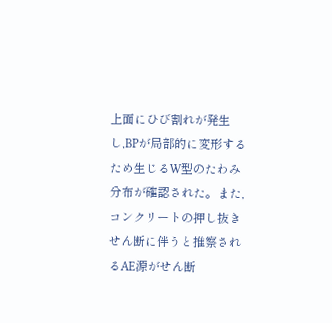上面にひび割れが発生し,BPが局部的に変形するため生じるW型のたわみ分布が確認された。また,コンクリートの押し抜きせん断に伴うと推察されるAE源がせん断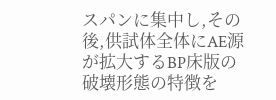スパンに集中し,その後,供試体全体にAE源が拡大するBP床版の破壊形態の特徴を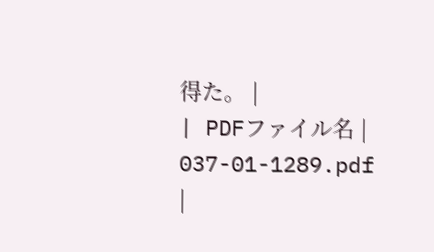得た。 |
| PDFファイル名 | 037-01-1289.pdf |